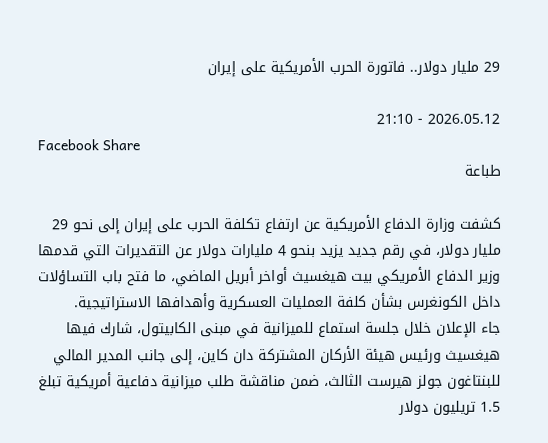29 مليار دولار.. فاتورة الحرب الأمريكية على إيران

2026.05.12 - 21:10
Facebook Share
طباعة

كشفت وزارة الدفاع الأمريكية عن ارتفاع تكلفة الحرب على إيران إلى نحو 29 مليار دولار، في رقم جديد يزيد بنحو 4 مليارات دولار عن التقديرات التي قدمها وزير الدفاع الأمريكي بيت هيغسيث أواخر أبريل الماضي، ما فتح باب التساؤلات داخل الكونغرس بشأن كلفة العمليات العسكرية وأهدافها الاستراتيجية.
جاء الإعلان خلال جلسة استماع للميزانية في مبنى الكابيتول، شارك فيها هيغسيث ورئيس هيئة الأركان المشتركة دان كاين، إلى جانب المدير المالي للبنتاغون جولز هيرست الثالث، ضمن مناقشة طلب ميزانية دفاعية أمريكية تبلغ 1.5 تريليون دولار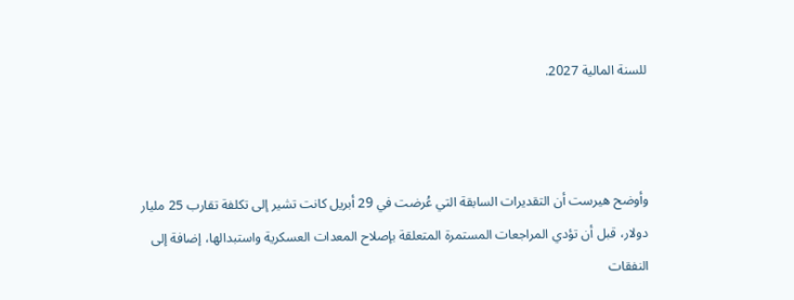للسنة المالية 2027.



وأوضح هيرست أن التقديرات السابقة التي عُرضت في 29 أبريل كانت تشير إلى تكلفة تقارب 25 مليار دولار، قبل أن تؤدي المراجعات المستمرة المتعلقة بإصلاح المعدات العسكرية واستبدالها، إضافة إلى النفقات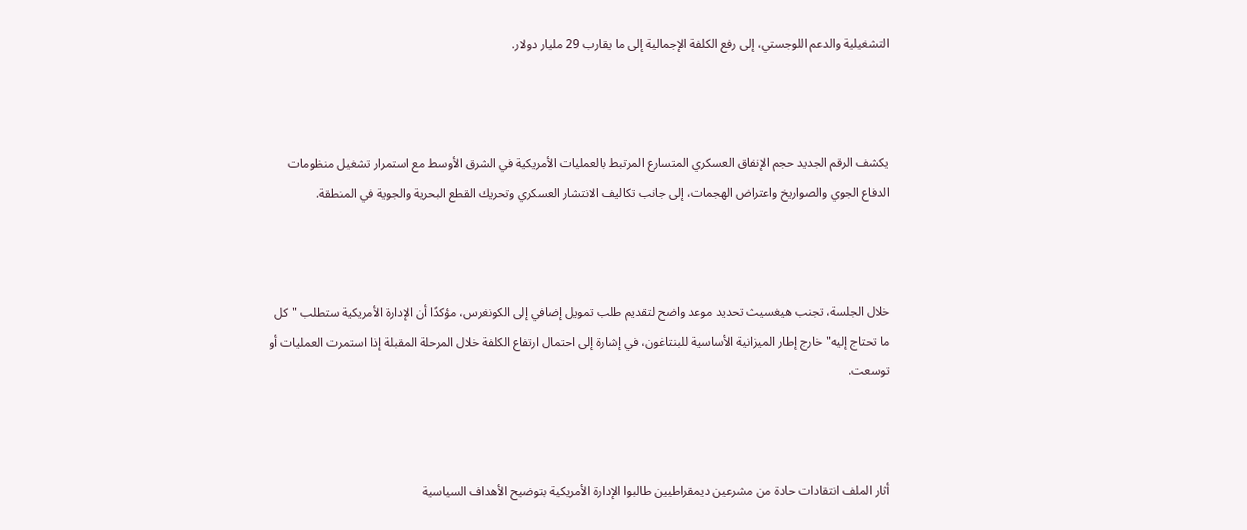التشغيلية والدعم اللوجستي، إلى رفع الكلفة الإجمالية إلى ما يقارب 29 مليار دولار.



يكشف الرقم الجديد حجم الإنفاق العسكري المتسارع المرتبط بالعمليات الأمريكية في الشرق الأوسط مع استمرار تشغيل منظومات الدفاع الجوي والصواريخ واعتراض الهجمات، إلى جانب تكاليف الانتشار العسكري وتحريك القطع البحرية والجوية في المنطقة.



خلال الجلسة، تجنب هيغسيث تحديد موعد واضح لتقديم طلب تمويل إضافي إلى الكونغرس، مؤكدًا أن الإدارة الأمريكية ستطلب "كل ما تحتاج إليه" خارج إطار الميزانية الأساسية للبنتاغون، في إشارة إلى احتمال ارتفاع الكلفة خلال المرحلة المقبلة إذا استمرت العمليات أو توسعت.



أثار الملف انتقادات حادة من مشرعين ديمقراطيين طالبوا الإدارة الأمريكية بتوضيح الأهداف السياسية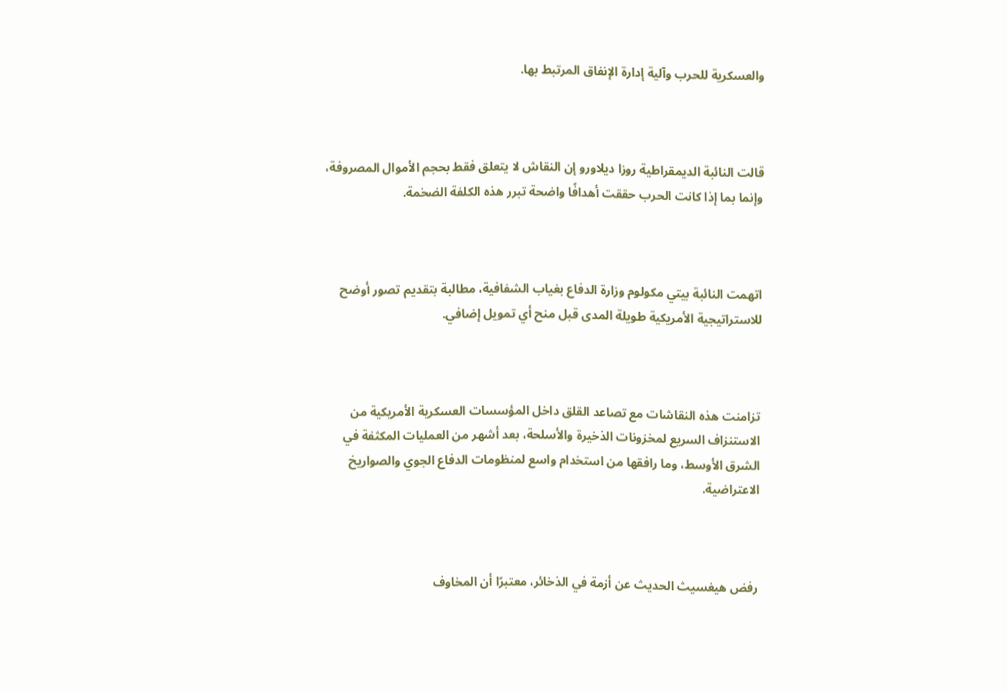والعسكرية للحرب وآلية إدارة الإنفاق المرتبط بها.



قالت النائبة الديمقراطية روزا ديلاورو إن النقاش لا يتعلق فقط بحجم الأموال المصروفة، وإنما بما إذا كانت الحرب حققت أهدافًا واضحة تبرر هذه الكلفة الضخمة.



اتهمت النائبة بيتي مكولوم وزارة الدفاع بغياب الشفافية، مطالبة بتقديم تصور أوضح للاستراتيجية الأمريكية طويلة المدى قبل منح أي تمويل إضافي.



تزامنت هذه النقاشات مع تصاعد القلق داخل المؤسسات العسكرية الأمريكية من الاستنزاف السريع لمخزونات الذخيرة والأسلحة، بعد أشهر من العمليات المكثفة في الشرق الأوسط، وما رافقها من استخدام واسع لمنظومات الدفاع الجوي والصواريخ الاعتراضية.



رفض هيغسيث الحديث عن أزمة في الذخائر، معتبرًا أن المخاوف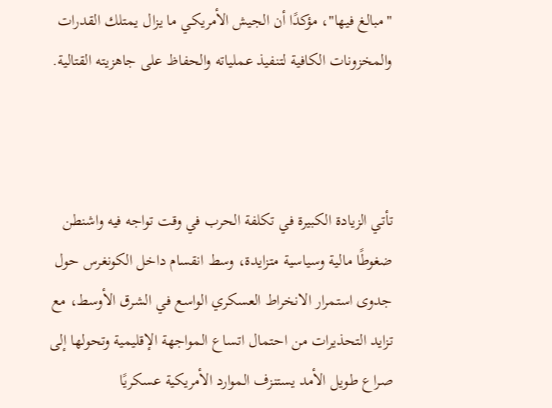"مبالغ فيها"، مؤكدًا أن الجيش الأمريكي ما يزال يمتلك القدرات والمخزونات الكافية لتنفيذ عملياته والحفاظ على جاهزيته القتالية.



تأتي الزيادة الكبيرة في تكلفة الحرب في وقت تواجه فيه واشنطن ضغوطًا مالية وسياسية متزايدة، وسط انقسام داخل الكونغرس حول جدوى استمرار الانخراط العسكري الواسع في الشرق الأوسط، مع تزايد التحذيرات من احتمال اتساع المواجهة الإقليمية وتحولها إلى صراع طويل الأمد يستنزف الموارد الأمريكية عسكريًا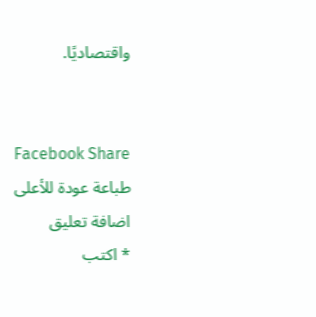واقتصاديًا.


Facebook Share
طباعة عودة للأعلى
اضافة تعليق
* اكتب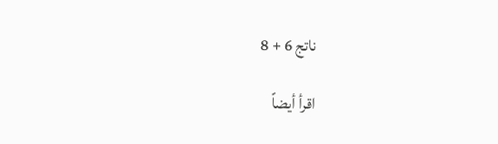ناتج 6 + 8

اقرأ أيضاً